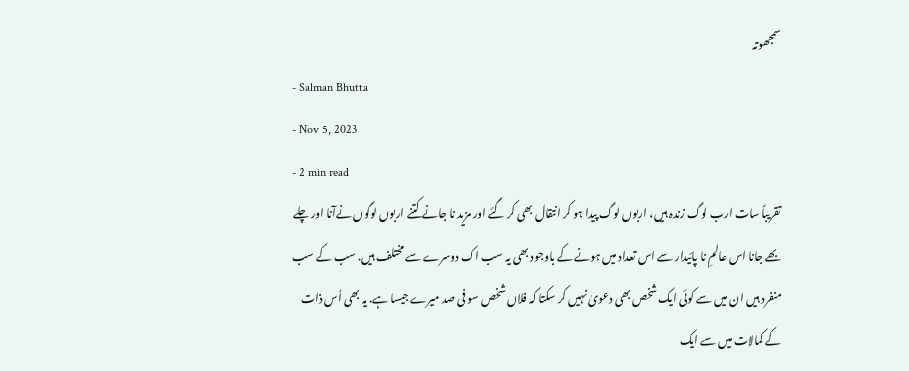سمجھوتہ
- Salman Bhutta
- Nov 5, 2023
- 2 min read
تقریباً سات ارب لوگ زندہ ہیں، اربوں لوگ پیدا ہو کر انتقال بھی کر گئے اور مزید نا جانے کتنے اربوں لوگوں نےآنا اور چلے بھے جانا اس عالمِ نا پائیدار سے اس تعداد میں ہونے کے باوجود بھی یہ سب اک دوسرے سے مختلف ہیں. سب کے سب منفرد ہیں ان میں سے کوئی ایک شخص بھی دعویٰ نہیں کر سکتا کہ فلاں شخص سو فی صد میرے جیسا ہے. یہ بھی اُس ذات کے کمالات میں سے ایک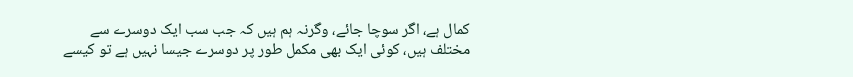کمال ہے، اگر سوچا جائے، وگرنہ ہم ہیں کہ جب سب ایک دوسرے سے مختلف ہیں، کوئی ایک بھی مکمل طور پر دوسرے جیسا نہیں ہے تو کیسے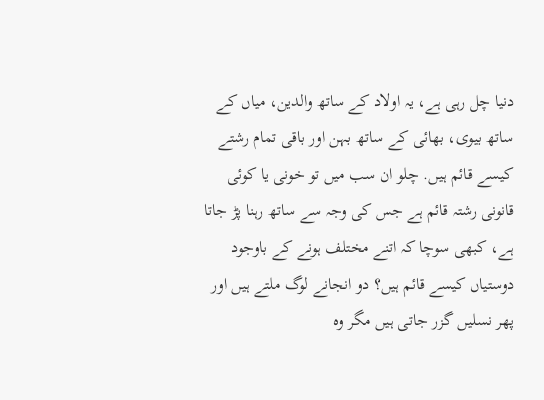دنیا چل رہی ہے، یہ اولاد کے ساتھ والدین، میاں کے ساتھ بیوی، بھائی کے ساتھ بہن اور باقی تمام رشتے کیسے قائم ہیں. چلو ان سب میں تو خونی یا کوئی قانونی رشتہ قائم ہے جس کی وجہ سے ساتھ رہنا پڑ جاتا ہے، کبھی سوچا کہ اتنے مختلف ہونے کے باوجود دوستیاں کیسے قائم ہیں؟ دو انجانے لوگ ملتے ہیں اور پھر نسلیں گزر جاتی ہیں مگر وہ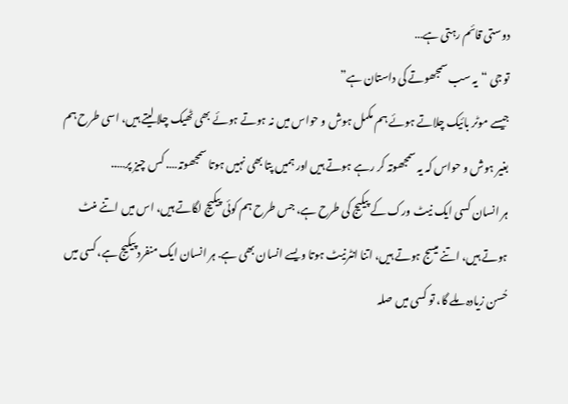دوستی قائم رہتی ہے…
تو جی “یہ سب سمجھوتے کی داستان ہے”
جیسے موٹر بائیک چلاتے ہوئے ہم مکمل ہوش و حواس میں نہ ہوتے ہوئے بھی ٹھیک چلا لیتے ہیں، اسی طرح ہم بغیر ہوش و حواس کہ یہ سمجھوتہ کر رہے ہوتے ہیں اور ہمیں پتا بھی نہیں ہوتا سمجھوتہ…. کس چیز پر…..
ہر انسان کسی ایک نیٹ ورک کے پیکیج کی طرح ہے، جس طرح ہم کوئی پیکیج لگاتے ہیں، اس میں اتنے منٹ ہوتے ہیں، اتنے میسج ہوتے ہیں، اتنا انٹرنیٹ ہوتا ویسے انسان بھی ہے. ہر انسان ایک منفرد پیکیج ہے، کسی میں حُسن زیادہ ملے گا، تو کسی میں صلہ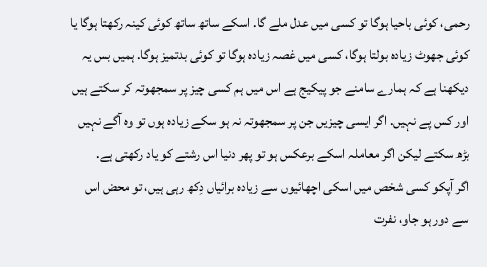رحمی، کوئی باحیا ہوگا تو کسی میں عدل ملے گا. اسکے ساتھ ساتھ کوئی کینہ رکھتا ہوگا یا کوئی جھوٹ زیادہ بولتا ہوگا، کسی میں غصہ زیادہ ہوگا تو کوئی بدتمیز ہوگا. ہمیں بس یہ دیکھنا ہے کہ ہمارے سامنے جو پیکیج ہے اس میں ہم کسی چیز پر سمجھوتہ کر سکتے ہیں اور کس پے نہیں. اگر ایسی چیزیں جن پر سمجھوتہ نہ ہو سکے زیادہ ہوں تو وہ آگے نہیں بڑھ سکتے لیکن اگر معاملہ اسکے برعکس ہو تو پھر دنیا اس رشتے کو یاد رکھتی ہے.
اگر آپکو کسی شخص میں اسکی اچھائیوں سے زیادہ برائیاں دِکھ رہی ہیں، تو محض اس سے دور ہو جاو، نفرت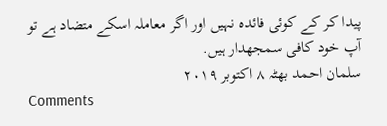پیدا کر کے کوئی فائدہ نہیں اور اگر معاملہ اسکے متضاد ہے تو آپ خود کافی سمجھدار ہیں.
سلمان احمد بھٹہ ٨ اکتوبر ٢٠١٩
Comments